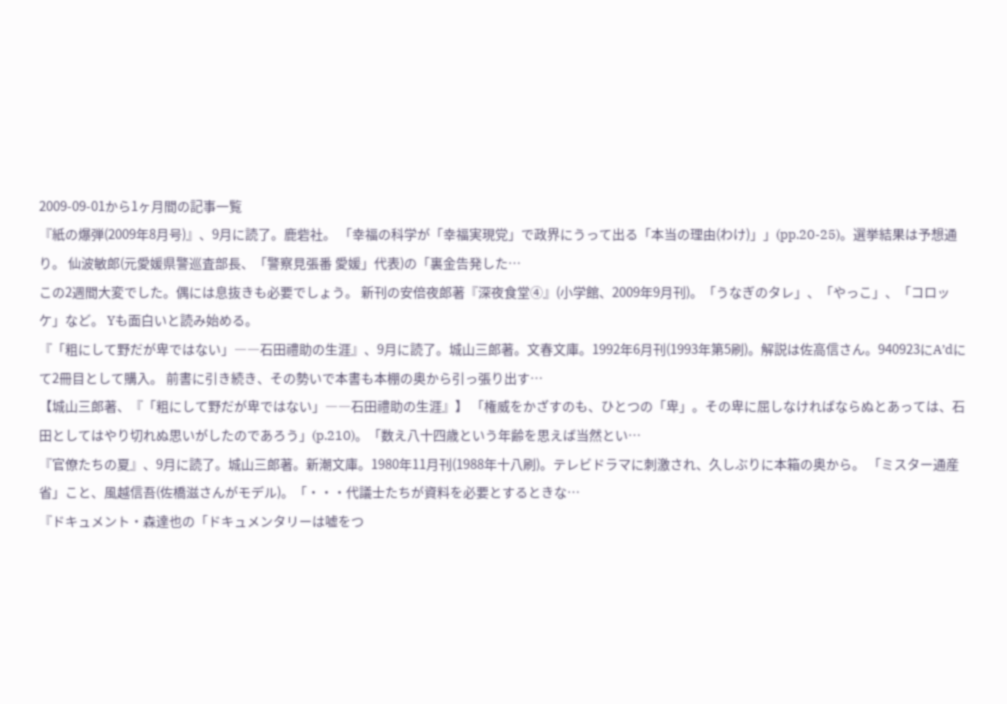2009-09-01から1ヶ月間の記事一覧
『紙の爆弾(2009年8月号)』、9月に読了。鹿砦社。 「幸福の科学が「幸福実現党」で政界にうって出る「本当の理由(わけ)」」(pp.20-25)。選挙結果は予想通り。 仙波敏郎(元愛媛県警巡査部長、「警察見張番 愛媛」代表)の「裏金告発した…
この2週間大変でした。偶には息抜きも必要でしょう。 新刊の安倍夜郎著『深夜食堂④』(小学館、2009年9月刊)。「うなぎのタレ」、「やっこ」、「コロッケ」など。 Yも面白いと読み始める。
『「粗にして野だが卑ではない」――石田禮助の生涯』、9月に読了。城山三郎著。文春文庫。1992年6月刊(1993年第5刷)。解説は佐高信さん。940923にA’dにて2冊目として購入。 前書に引き続き、その勢いで本書も本棚の奥から引っ張り出す…
【城山三郎著、『「粗にして野だが卑ではない」――石田禮助の生涯』】 「権威をかざすのも、ひとつの「卑」。その卑に屈しなければならぬとあっては、石田としてはやり切れぬ思いがしたのであろう」(p.210)。「数え八十四歳という年齢を思えば当然とい…
『官僚たちの夏』、9月に読了。城山三郎著。新潮文庫。1980年11月刊(1988年十八刷)。テレビドラマに刺激され、久しぶりに本箱の奥から。 「ミスター通産省」こと、風越信吾(佐橋滋さんがモデル)。「・・・代議士たちが資料を必要とするときな…
『ドキュメント・森達也の「ドキュメンタリーは嘘をつ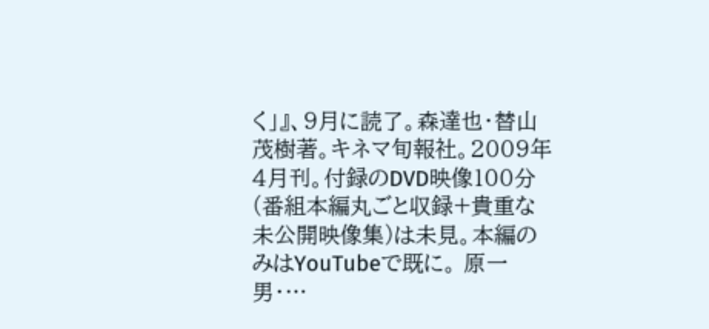く」』、9月に読了。森達也・替山茂樹著。キネマ旬報社。2009年4月刊。付録のDVD映像100分(番組本編丸ごと収録+貴重な未公開映像集)は未見。本編のみはYouTubeで既に。 原一男・…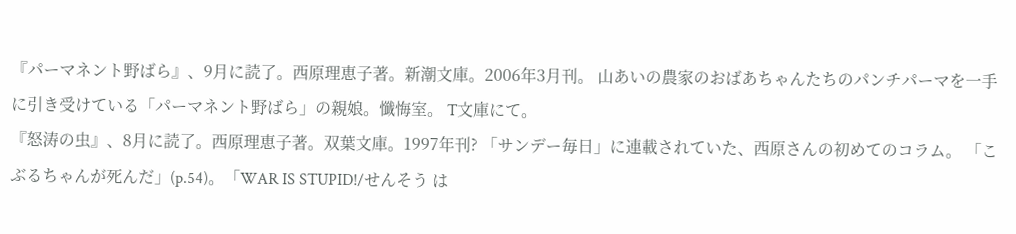『パーマネント野ばら』、9月に読了。西原理恵子著。新潮文庫。2006年3月刊。 山あいの農家のおばあちゃんたちのパンチパーマを一手に引き受けている「パーマネント野ばら」の親娘。懺悔室。 T文庫にて。
『怒涛の虫』、8月に読了。西原理恵子著。双葉文庫。1997年刊? 「サンデー毎日」に連載されていた、西原さんの初めてのコラム。 「こぶるちゃんが死んだ」(p.54)。「WAR IS STUPID!/せんそう は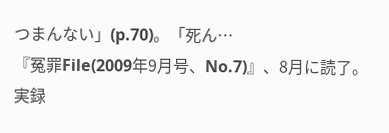つまんない」(p.70)。「死ん…
『冤罪File(2009年9月号、No.7)』、8月に読了。実録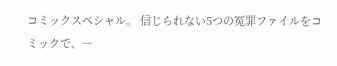コミックスペシャル。 信じられない5つの冤罪ファイルをコミックで、―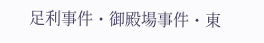足利事件・御殿場事件・東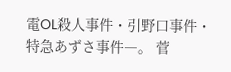電OL殺人事件・引野口事件・特急あずさ事件―。 菅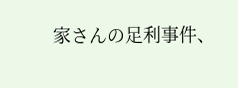家さんの足利事件、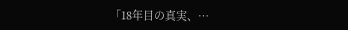「18年目の真実、…